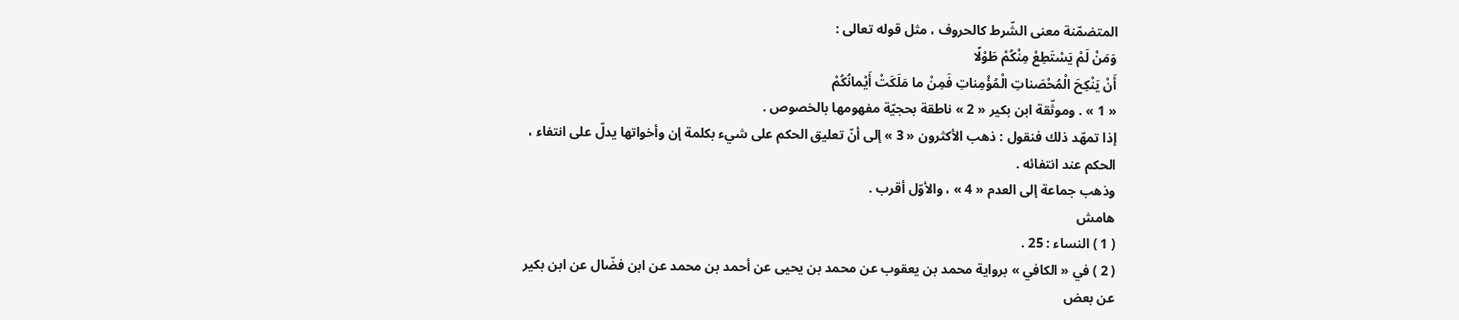المتضمّنة معنى الشّرط كالحروف ، مثل قوله تعالى :
وَمَنْ لَمْ يَسْتَطِعْ مِنْكُمْ طَوْلًا
أَنْ يَنْكِحَ الْمُحْصَناتِ الْمُؤْمِناتِ فَمِنْ ما مَلَكَتْ أَيْمانُكُمْ
« 1 » . وموثّقة ابن بكير « 2 » ناطقة بحجيّة مفهومها بالخصوص .
إذا تمهّد ذلك فنقول : ذهب الأكثرون « 3 » إلى أنّ تعليق الحكم على شيء بكلمة إن وأخواتها يدلّ على انتفاء ، الحكم عند انتفائه .
وذهب جماعة إلى العدم « 4 » ، والأوّل أقرب .
هامش
( 1 ) النساء : 25 .
( 2 ) في « الكافي » برواية محمد بن يعقوب عن محمد بن يحيى عن أحمد بن محمد عن ابن فضّال عن ابن بكير عن بعض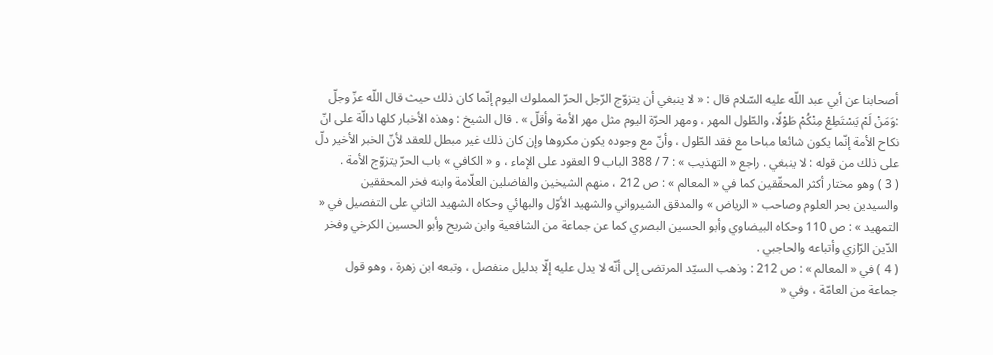أصحابنا عن أبي عبد اللّه عليه السّلام قال : « لا ينبغي أن يتزوّج الرّجل الحرّ المملوك اليوم إنّما كان ذلك حيث قال اللّه عزّ وجلّ :وَمَنْ لَمْ يَسْتَطِعْ مِنْكُمْ طَوْلًا، والطّول المهر ، ومهر الحرّة اليوم مثل مهر الأمة وأقلّ » . قال الشيخ : وهذه الأخبار كلها دالّة على انّ نكاح الأمة إنّما يكون شائعا مباحا مع فقد الطّول ، وأنّ مع وجوده يكون مكروها وإن كان ذلك غير مبطل للعقد لأنّ الخبر الأخير دلّ على ذلك من قوله : لا ينبغي . راجع « التهذيب » : 7 / 388 الباب 9 العقود على الإماء ، و « الكافي » باب الحرّ يتزوّج الأمة .
( 3 ) وهو مختار أكثر المحقّقين كما في « المعالم » : ص 212 ، منهم الشيخين والفاضلين العلّامة وابنه فخر المحققين والسيدين بحر العلوم وصاحب « الرياض » والمدقق الشيرواني والشهيد الأوّل والبهائي وحكاه الشهيد الثاني على التفصيل في « التمهيد » : ص 110 وحكاه البيضاوي وأبو الحسين البصري كما عن جماعة من الشافعية وابن شريح وأبو الحسين الكرخي وفخر الدّين الرّازي وأتباعه والحاجبي .
( 4 ) في « المعالم » : ص 212 : وذهب السيّد المرتضى إلى أنّه لا يدل عليه إلّا بدليل منفصل ، وتبعه ابن زهرة ، وهو قول جماعة من العامّة ، وفي «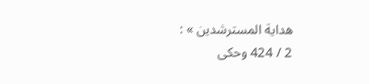هداية المسترشدين » :
2 / 424 وحكى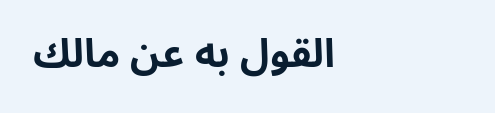القول به عن مالك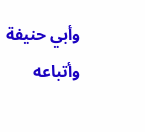وأبي حنيفة وأتباعه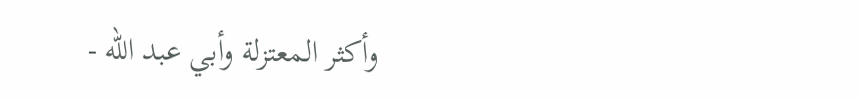وأكثر المعتزلة وأبي عبد اللّه -